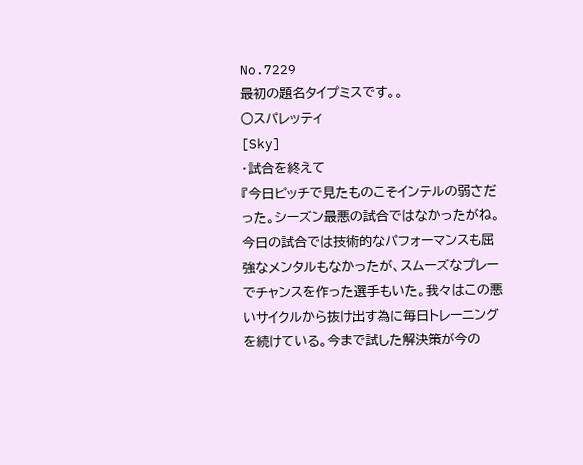No.7229
最初の題名タイプミスです。。
○スパレッティ
[Sky]
・試合を終えて
『今日ピッチで見たものこそインテルの弱さだった。シーズン最悪の試合ではなかったがね。今日の試合では技術的なパフォーマンスも屈強なメンタルもなかったが、スムーズなプレーでチャンスを作った選手もいた。我々はこの悪いサイクルから抜け出す為に毎日トレーニングを続けている。今まで試した解決策が今の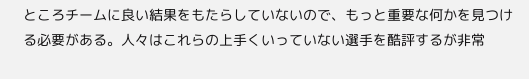ところチームに良い結果をもたらしていないので、もっと重要な何かを見つける必要がある。人々はこれらの上手くいっていない選手を酷評するが非常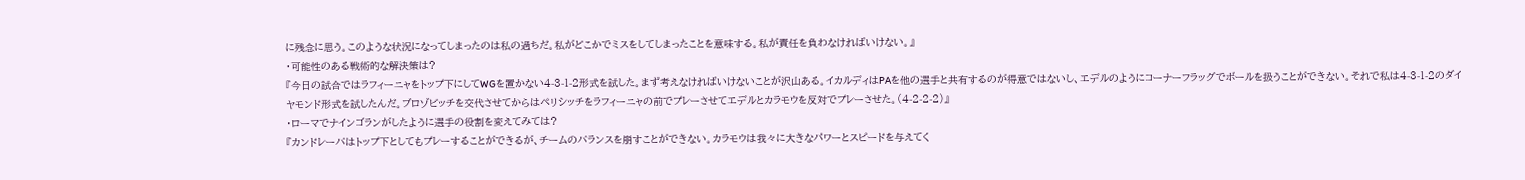に残念に思う。このような状況になってしまったのは私の過ちだ。私がどこかでミスをしてしまったことを意味する。私が責任を負わなければいけない。』
・可能性のある戦術的な解決策は?
『今日の試合ではラフィーニャをトップ下にしてWGを置かない4-3-1-2形式を試した。まず考えなければいけないことが沢山ある。イカルディはPAを他の選手と共有するのが得意ではないし、エデルのようにコーナーフラッグでボールを扱うことができない。それで私は4-3-1-2のダイヤモンド形式を試したんだ。ブロゾビッチを交代させてからはペリシッチをラフィーニャの前でプレーさせてエデルとカラモウを反対でプレーさせた。(4-2-2-2)』
・ローマでナインゴランがしたように選手の役割を変えてみては?
『カンドレーバはトップ下としてもプレーすることができるが、チームのバランスを崩すことができない。カラモウは我々に大きなパワーとスピードを与えてく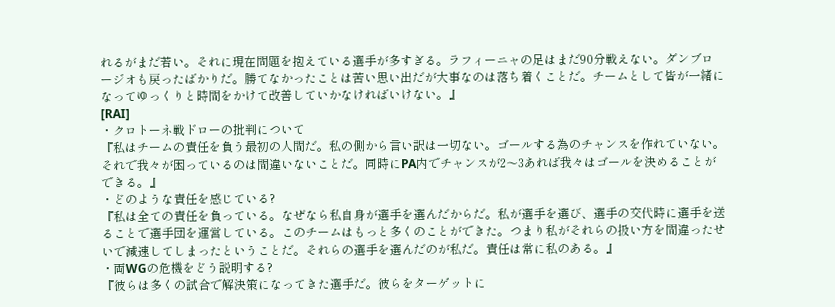れるがまだ若い。それに現在問題を抱えている選手が多すぎる。ラフィーニャの足はまだ90分戦えない。ダンブロージオも戻ったばかりだ。勝てなかったことは苦い思い出だが大事なのは落ち着くことだ。チームとして皆が一緒になってゆっくりと時間をかけて改善していかなければいけない。』
[RAI]
・クロトーネ戦ドローの批判について
『私はチームの責任を負う最初の人間だ。私の側から言い訳は一切ない。ゴールする為のチャンスを作れていない。それで我々が困っているのは間違いないことだ。同時にPA内でチャンスが2〜3あれば我々はゴールを決めることができる。』
・どのような責任を感じている?
『私は全ての責任を負っている。なぜなら私自身が選手を選んだからだ。私が選手を選び、選手の交代時に選手を送ることで選手団を運営している。このチームはもっと多くのことができた。つまり私がそれらの扱い方を間違ったせいで減速してしまったということだ。それらの選手を選んだのが私だ。責任は常に私のある。』
・両WGの危機をどう説明する?
『彼らは多くの試合で解決策になってきた選手だ。彼らをターゲットに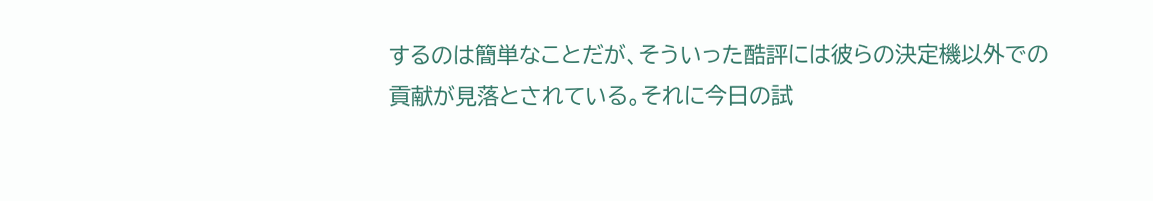するのは簡単なことだが、そういった酷評には彼らの決定機以外での貢献が見落とされている。それに今日の試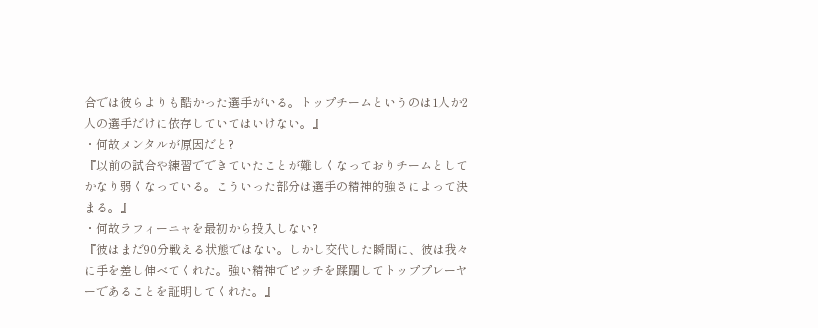合では彼らよりも酷かった選手がいる。トップチームというのは1人か2人の選手だけに依存していてはいけない。』
・何故メンタルが原因だと?
『以前の試合や練習でできていたことが難しくなっておりチームとしてかなり弱くなっている。こういった部分は選手の精神的強さによって決まる。』
・何故ラフィーニャを最初から投入しない?
『彼はまだ90分戦える状態ではない。しかし交代した瞬間に、彼は我々に手を差し伸べてくれた。強い精神でピッチを蹂躙してトッププレーヤーであることを証明してくれた。』